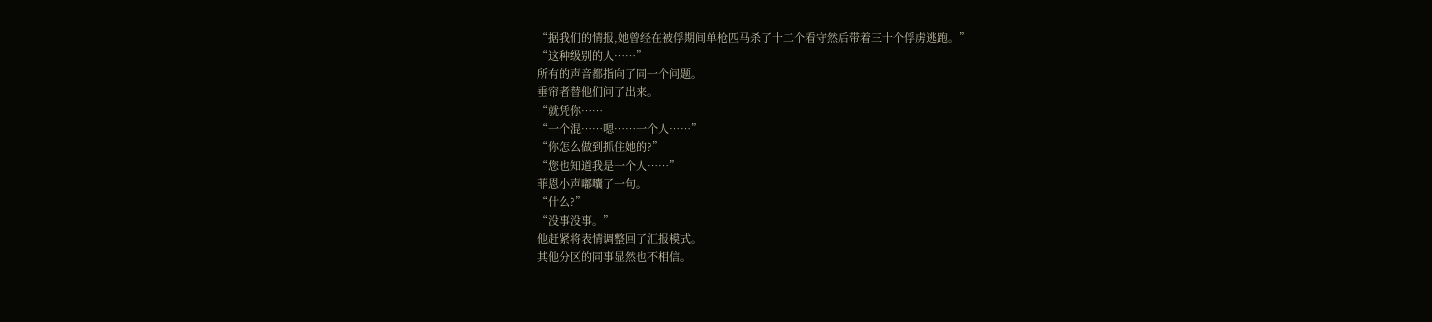“据我们的情报,她曾经在被俘期间单枪匹马杀了十二个看守然后带着三十个俘虏逃跑。”
“这种级别的人……”
所有的声音都指向了同一个问题。
垂帘者替他们问了出来。
“就凭你……
“一个混……嗯……一个人……”
“你怎么做到抓住她的?”
“您也知道我是一个人……”
菲恩小声嘟囔了一句。
“什么?”
“没事没事。”
他赶紧将表情调整回了汇报模式。
其他分区的同事显然也不相信。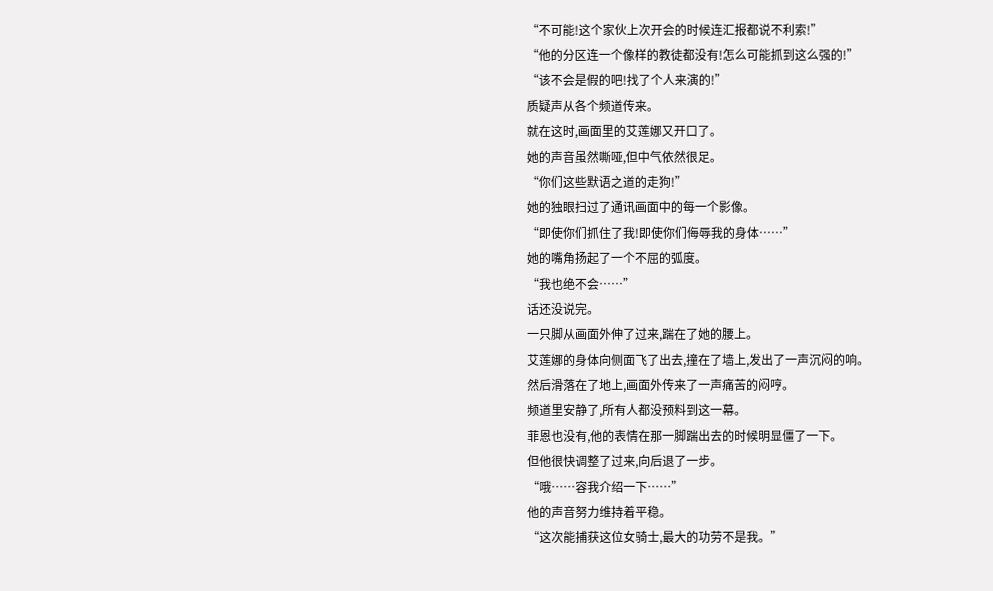“不可能!这个家伙上次开会的时候连汇报都说不利索!”
“他的分区连一个像样的教徒都没有!怎么可能抓到这么强的!”
“该不会是假的吧!找了个人来演的!”
质疑声从各个频道传来。
就在这时,画面里的艾莲娜又开口了。
她的声音虽然嘶哑,但中气依然很足。
“你们这些默语之道的走狗!”
她的独眼扫过了通讯画面中的每一个影像。
“即使你们抓住了我!即使你们侮辱我的身体……”
她的嘴角扬起了一个不屈的弧度。
“我也绝不会……”
话还没说完。
一只脚从画面外伸了过来,踹在了她的腰上。
艾莲娜的身体向侧面飞了出去,撞在了墙上,发出了一声沉闷的响。
然后滑落在了地上,画面外传来了一声痛苦的闷哼。
频道里安静了,所有人都没预料到这一幕。
菲恩也没有,他的表情在那一脚踹出去的时候明显僵了一下。
但他很快调整了过来,向后退了一步。
“哦……容我介绍一下……”
他的声音努力维持着平稳。
“这次能捕获这位女骑士,最大的功劳不是我。”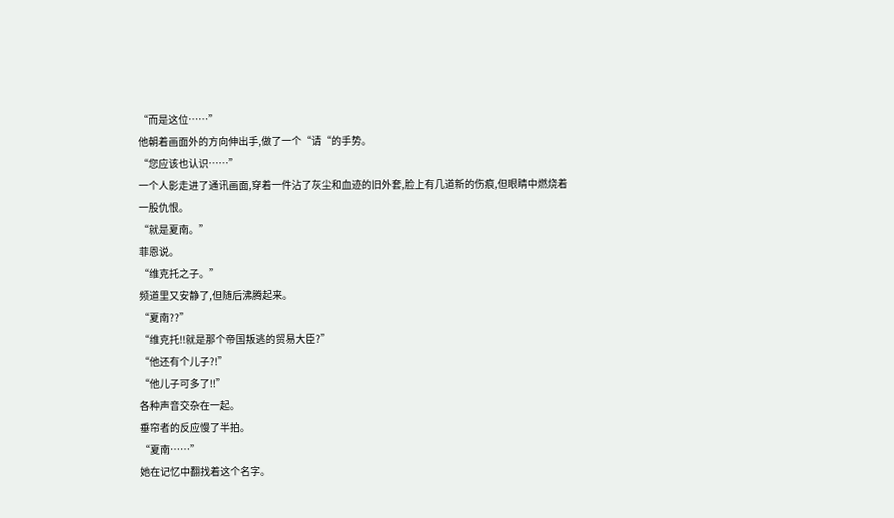“而是这位……”
他朝着画面外的方向伸出手,做了一个“请“的手势。
“您应该也认识……”
一个人影走进了通讯画面,穿着一件沾了灰尘和血迹的旧外套,脸上有几道新的伤痕,但眼睛中燃烧着一股仇恨。
“就是夏南。”
菲恩说。
“维克托之子。”
频道里又安静了,但随后沸腾起来。
“夏南??”
“维克托!!就是那个帝国叛逃的贸易大臣?”
“他还有个儿子?!”
“他儿子可多了!!”
各种声音交杂在一起。
垂帘者的反应慢了半拍。
“夏南……”
她在记忆中翻找着这个名字。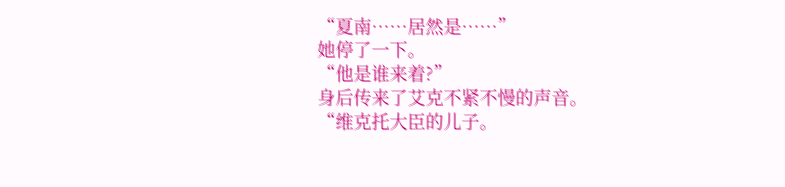“夏南……居然是……”
她停了一下。
“他是谁来着?”
身后传来了艾克不紧不慢的声音。
“维克托大臣的儿子。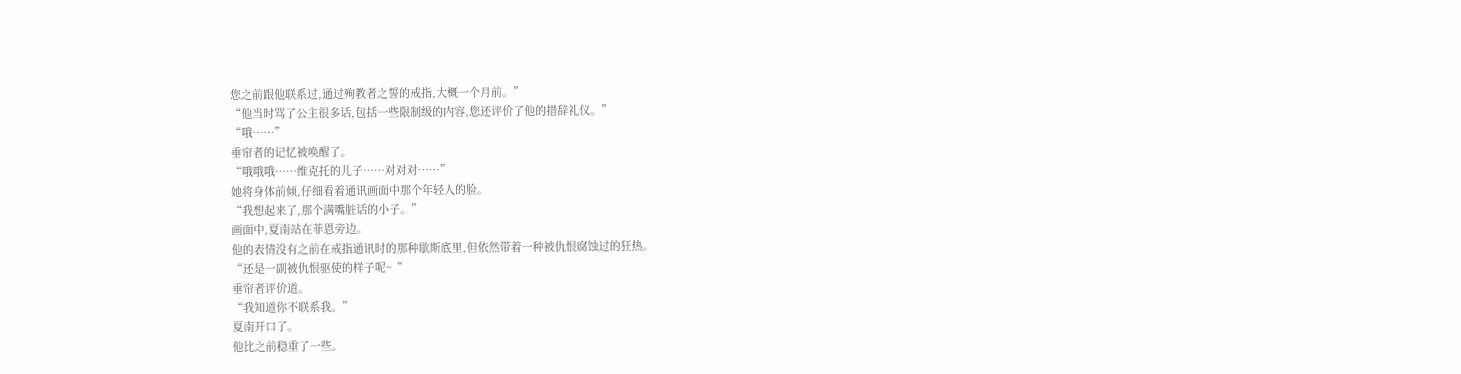您之前跟他联系过,通过殉教者之誓的戒指,大概一个月前。”
“他当时骂了公主很多话,包括一些限制级的内容,您还评价了他的措辞礼仪。”
“哦……”
垂帘者的记忆被唤醒了。
“哦哦哦……维克托的儿子……对对对……”
她将身体前倾,仔细看着通讯画面中那个年轻人的脸。
“我想起来了,那个满嘴脏话的小子。”
画面中,夏南站在菲恩旁边。
他的表情没有之前在戒指通讯时的那种歇斯底里,但依然带着一种被仇恨腐蚀过的狂热。
“还是一副被仇恨驱使的样子呢~“
垂帘者评价道。
“我知道你不联系我。”
夏南开口了。
他比之前稳重了一些。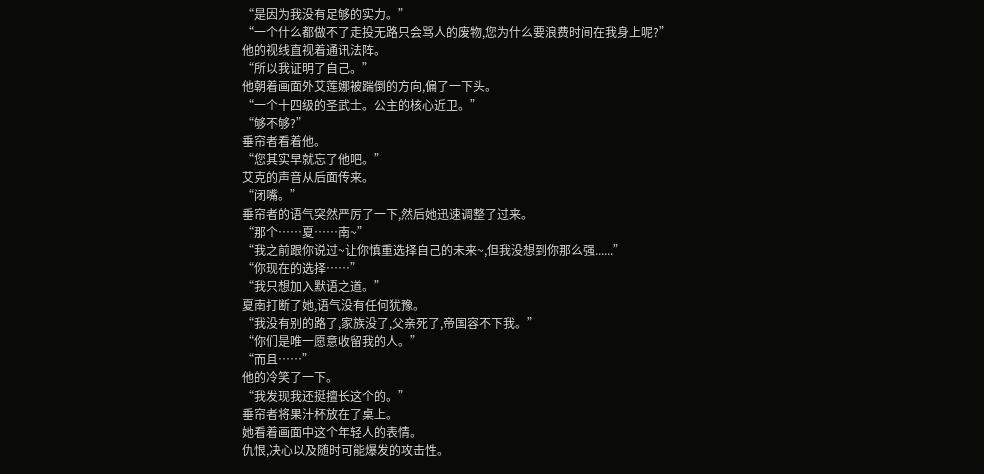“是因为我没有足够的实力。”
“一个什么都做不了走投无路只会骂人的废物,您为什么要浪费时间在我身上呢?”
他的视线直视着通讯法阵。
“所以我证明了自己。”
他朝着画面外艾莲娜被踹倒的方向,偏了一下头。
“一个十四级的圣武士。公主的核心近卫。”
“够不够?”
垂帘者看着他。
“您其实早就忘了他吧。”
艾克的声音从后面传来。
“闭嘴。”
垂帘者的语气突然严厉了一下,然后她迅速调整了过来。
“那个……夏……南~”
“我之前跟你说过~让你慎重选择自己的未来~,但我没想到你那么强......”
“你现在的选择……”
“我只想加入默语之道。”
夏南打断了她,语气没有任何犹豫。
“我没有别的路了,家族没了,父亲死了,帝国容不下我。”
“你们是唯一愿意收留我的人。”
“而且……”
他的冷笑了一下。
“我发现我还挺擅长这个的。”
垂帘者将果汁杯放在了桌上。
她看着画面中这个年轻人的表情。
仇恨,决心以及随时可能爆发的攻击性。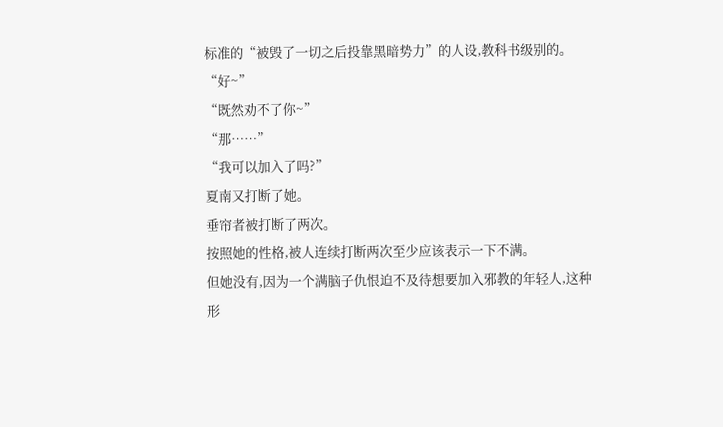标准的“被毁了一切之后投靠黑暗势力”的人设,教科书级别的。
“好~”
“既然劝不了你~”
“那……”
“我可以加入了吗?”
夏南又打断了她。
垂帘者被打断了两次。
按照她的性格,被人连续打断两次至少应该表示一下不满。
但她没有,因为一个满脑子仇恨迫不及待想要加入邪教的年轻人,这种形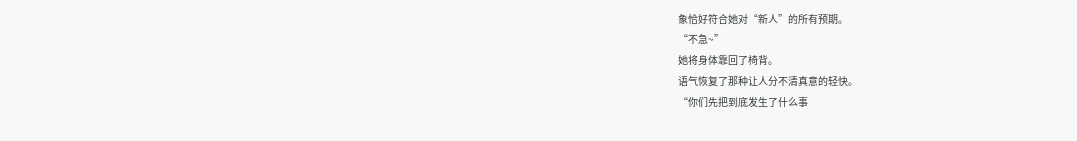象恰好符合她对“新人”的所有预期。
“不急~”
她将身体靠回了椅背。
语气恢复了那种让人分不清真意的轻快。
“你们先把到底发生了什么事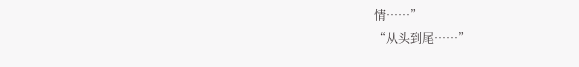情……”
“从头到尾……”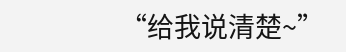“给我说清楚~”